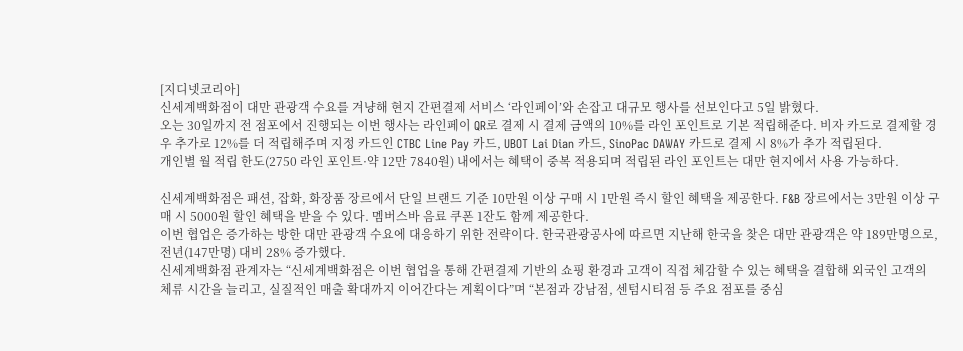[지디넷코리아]
신세계백화점이 대만 관광객 수요를 겨냥해 현지 간편결제 서비스 ‘라인페이’와 손잡고 대규모 행사를 선보인다고 5일 밝혔다.
오는 30일까지 전 점포에서 진행되는 이번 행사는 라인페이 QR로 결제 시 결제 금액의 10%를 라인 포인트로 기본 적립해준다. 비자 카드로 결제할 경우 추가로 12%를 더 적립해주며 지정 카드인 CTBC Line Pay 카드, UBOT Lai Dian 카드, SinoPac DAWAY 카드로 결제 시 8%가 추가 적립된다.
개인별 월 적립 한도(2750 라인 포인트·약 12만 7840원) 내에서는 혜택이 중복 적용되며 적립된 라인 포인트는 대만 현지에서 사용 가능하다.

신세계백화점은 패션, 잡화, 화장품 장르에서 단일 브랜드 기준 10만원 이상 구매 시 1만원 즉시 할인 혜택을 제공한다. F&B 장르에서는 3만원 이상 구매 시 5000원 할인 혜택을 받을 수 있다. 멤버스바 음료 쿠폰 1잔도 함께 제공한다.
이번 협업은 증가하는 방한 대만 관광객 수요에 대응하기 위한 전략이다. 한국관광공사에 따르면 지난해 한국을 찾은 대만 관광객은 약 189만명으로, 전년(147만명) 대비 28% 증가했다.
신세계백화점 관계자는 “신세계백화점은 이번 협업을 통해 간편결제 기반의 쇼핑 환경과 고객이 직접 체감할 수 있는 혜택을 결합해 외국인 고객의 체류 시간을 늘리고, 실질적인 매출 확대까지 이어간다는 계획이다”며 “본점과 강남점, 센텀시티점 등 주요 점포를 중심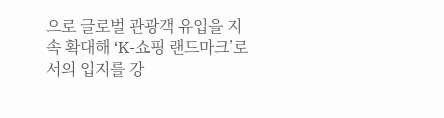으로 글로벌 관광객 유입을 지속 확대해 ‘K-쇼핑 랜드마크’로서의 입지를 강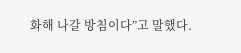화해 나갈 방침이다”고 말했다.